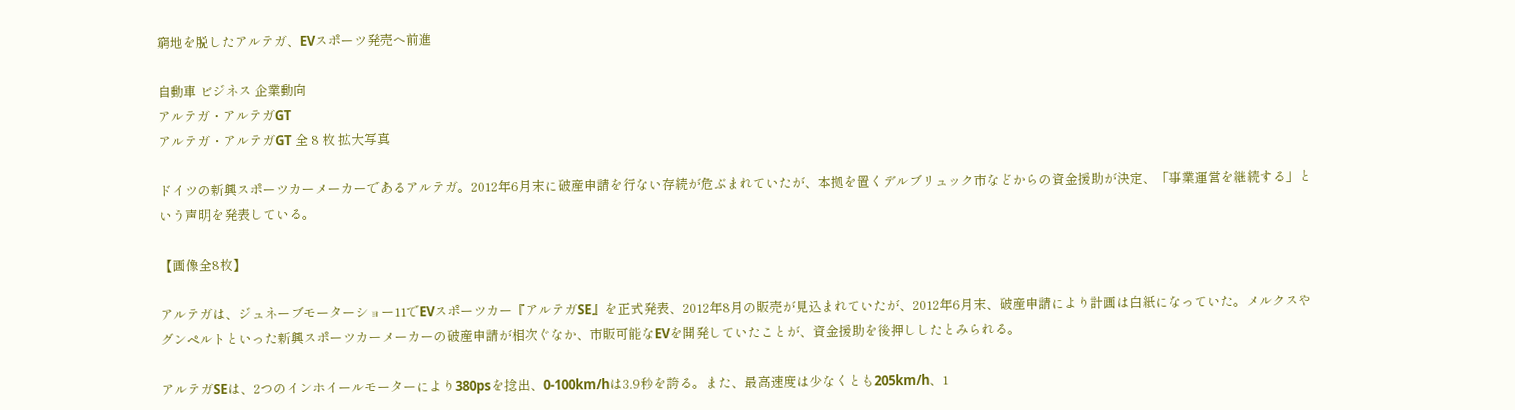窮地を脱したアルテガ、EVスポーツ発売へ前進

自動車 ビジネス 企業動向
アルテガ・アルテガGT
アルテガ・アルテガGT 全 8 枚 拡大写真

ドイツの新興スポーツカーメーカーであるアルテガ。2012年6月末に破産申請を行ない存続が危ぶまれていたが、本拠を置くデルブリュック市などからの資金援助が決定、「事業運営を継続する」という声明を発表している。

【画像全8枚】

アルテガは、ジュネーブモーターショー11でEVスポーツカー『アルテガSE』を正式発表、2012年8月の販売が見込まれていたが、2012年6月末、破産申請により計画は白紙になっていた。メルクスやグンペルトといった新興スポーツカーメーカーの破産申請が相次ぐなか、市販可能なEVを開発していたことが、資金援助を後押ししたとみられる。

アルテガSEは、2つのインホイールモーターにより380psを捻出、0-100km/hは3.9秒を誇る。また、最高速度は少なくとも205km/h、1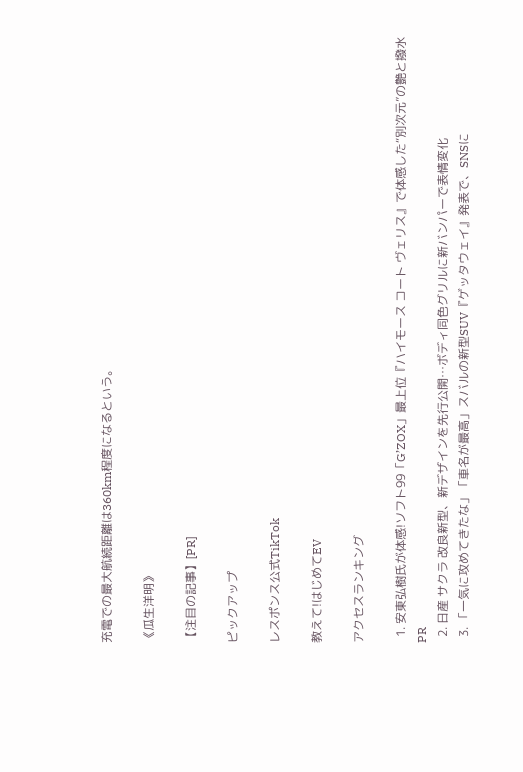充電での最大航続距離は360km程度になるという。

《瓜生洋明》

【注目の記事】[PR]

ピックアップ

レスポンス公式TikTok

教えて!はじめてEV

アクセスランキング

  1. 安東弘樹氏が体感!ソフト99「G’ZOX」最上位『ハイモース コート ヴェリス』で体感した“別次元”の艶と撥水PR
  2. 日産 サクラ 改良新型、新デザインを先行公開…ボディ同色グリルに新バンパーで表情変化
  3. 「一気に攻めてきたな」「車名が最高」スバルの新型SUV『ゲッタウェイ』発表で、SNSに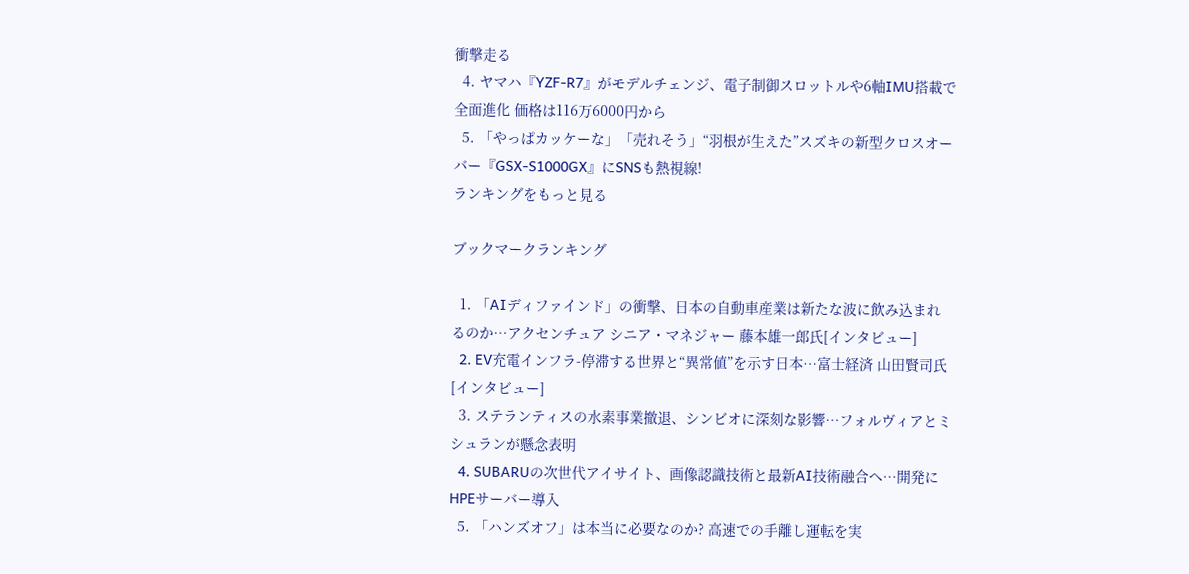衝撃走る
  4. ヤマハ『YZF-R7』がモデルチェンジ、電子制御スロットルや6軸IMU搭載で全面進化 価格は116万6000円から
  5. 「やっぱカッケーな」「売れそう」“羽根が生えた”スズキの新型クロスオーバー『GSX-S1000GX』にSNSも熱視線!
ランキングをもっと見る

ブックマークランキング

  1. 「AIディファインド」の衝撃、日本の自動車産業は新たな波に飲み込まれるのか…アクセンチュア シニア・マネジャー 藤本雄一郎氏[インタビュー]
  2. EV充電インフラ-停滞する世界と“異常値”を示す日本…富士経済 山田賢司氏[インタビュー]
  3. ステランティスの水素事業撤退、シンビオに深刻な影響…フォルヴィアとミシュランが懸念表明
  4. SUBARUの次世代アイサイト、画像認識技術と最新AI技術融合へ…開発にHPEサーバー導入
  5. 「ハンズオフ」は本当に必要なのか? 高速での手離し運転を実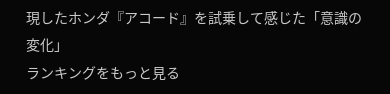現したホンダ『アコード』を試乗して感じた「意識の変化」
ランキングをもっと見る